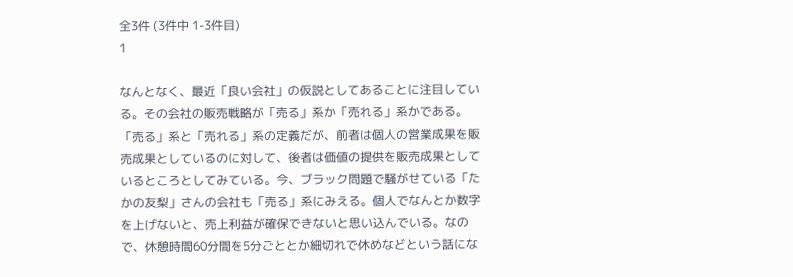全3件 (3件中 1-3件目)
1

なんとなく、最近「良い会社」の仮説としてあることに注目している。その会社の販売戦略が「売る」系か「売れる」系かである。「売る」系と「売れる」系の定義だが、前者は個人の営業成果を販売成果としているのに対して、後者は価値の提供を販売成果としているところとしてみている。今、ブラック問題で騒がせている「たかの友梨」さんの会社も「売る」系にみえる。個人でなんとか数字を上げないと、売上利益が確保できないと思い込んでいる。なので、休憩時間60分間を5分ごととか細切れで休めなどという話にな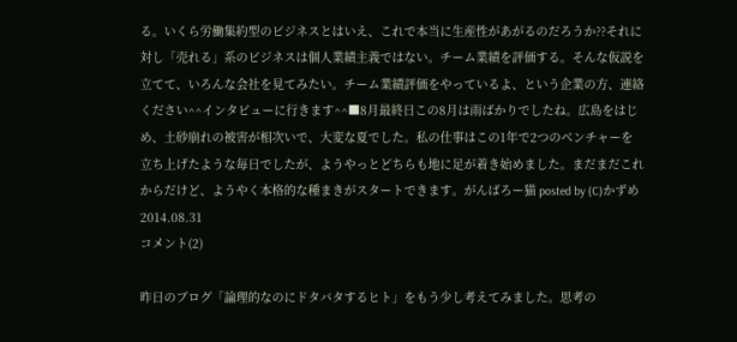る。いくら労働集約型のビジネスとはいえ、これで本当に生産性があがるのだろうか??それに対し「売れる」系のビジネスは個人業績主義ではない。チーム業績を評価する。そんな仮説を立てて、いろんな会社を見てみたい。チーム業績評価をやっているよ、という企業の方、連絡ください^^インタビューに行きます^^■8月最終日この8月は雨ばかりでしたね。広島をはじめ、土砂崩れの被害が相次いで、大変な夏でした。私の仕事はこの1年で2つのベンチャーを立ち上げたような毎日でしたが、ようやっとどちらも地に足が着き始めました。まだまだこれからだけど、ようやく本格的な種まきがスタートできます。がんばろー猫 posted by (C)かずめ
2014.08.31
コメント(2)

昨日のブログ「論理的なのにドタバタするヒト」をもう少し考えてみました。思考の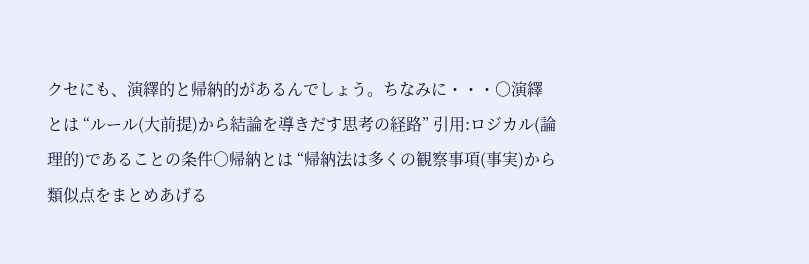クセにも、演繹的と帰納的があるんでしょう。ちなみに・・・○演繹とは “ルール(大前提)から結論を導きだす思考の経路” 引用:ロジカル(論理的)であることの条件○帰納とは “帰納法は多くの観察事項(事実)から類似点をまとめあげる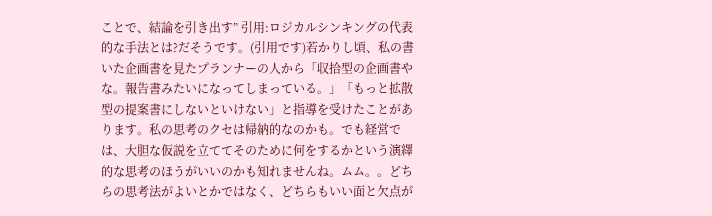ことで、結論を引き出す” 引用:ロジカルシンキングの代表的な手法とは?だそうです。(引用です)若かりし頃、私の書いた企画書を見たプランナーの人から「収拾型の企画書やな。報告書みたいになってしまっている。」「もっと拡散型の提案書にしないといけない」と指導を受けたことがあります。私の思考のクセは帰納的なのかも。でも経営では、大胆な仮説を立ててそのために何をするかという演繹的な思考のほうがいいのかも知れませんね。ムム。。どちらの思考法がよいとかではなく、どちらもいい面と欠点が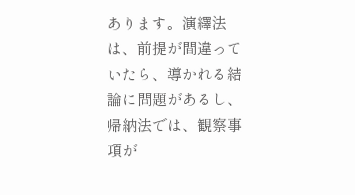あります。演繹法は、前提が間違っていたら、導かれる結論に問題があるし、帰納法では、観察事項が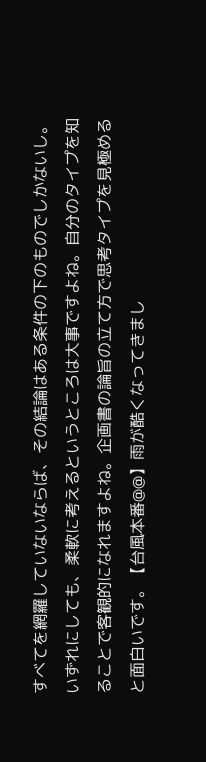すべてを網羅していないならば、その結論はある条件の下のものでしかないし。いずれにしても、柔軟に考えるというところは大事ですよね。自分のタイプを知ることで客観的になれますよね。企画書の論旨の立て方で思考タイプを見極めると面白いです。【台風本番@@】雨が酷くなってきまし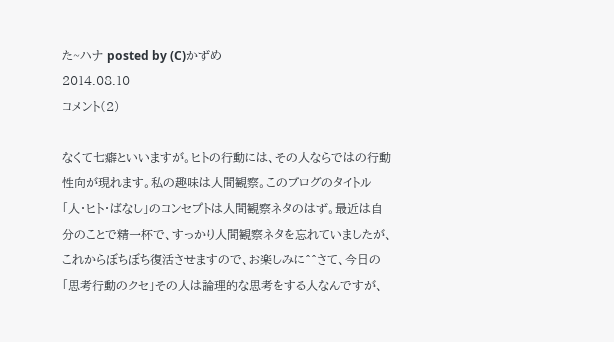た~ハナ posted by (C)かずめ
2014.08.10
コメント(2)

なくて七癖といいますが。ヒトの行動には、その人ならではの行動性向が現れます。私の趣味は人間観察。このブログのタイトル「人・ヒト・ばなし」のコンセプトは人間観察ネタのはず。最近は自分のことで精一杯で、すっかり人間観察ネタを忘れていましたが、これからぼちぼち復活させますので、お楽しみに^^さて、今日の「思考行動のクセ」その人は論理的な思考をする人なんですが、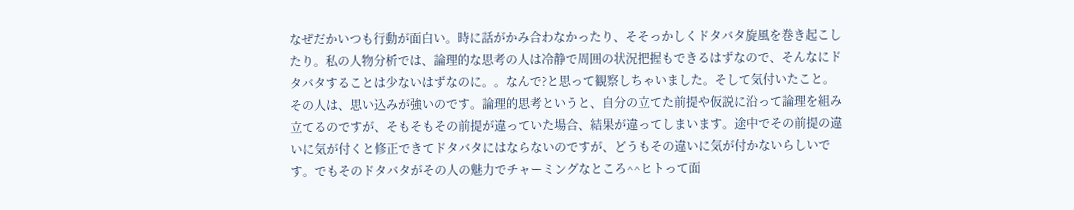なぜだかいつも行動が面白い。時に話がかみ合わなかったり、そそっかしくドタバタ旋風を巻き起こしたり。私の人物分析では、論理的な思考の人は冷静で周囲の状況把握もできるはずなので、そんなにドタバタすることは少ないはずなのに。。なんで?と思って観察しちゃいました。そして気付いたこと。その人は、思い込みが強いのです。論理的思考というと、自分の立てた前提や仮説に沿って論理を組み立てるのですが、そもそもその前提が違っていた場合、結果が違ってしまいます。途中でその前提の違いに気が付くと修正できてドタバタにはならないのですが、どうもその違いに気が付かないらしいです。でもそのドタバタがその人の魅力でチャーミングなところ^^ヒトって面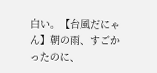白い。【台風だにゃん】朝の雨、すごかったのに、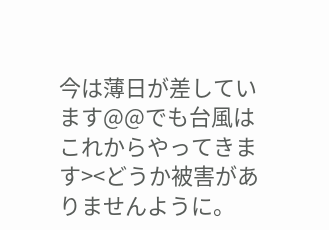今は薄日が差しています@@でも台風はこれからやってきます><どうか被害がありませんように。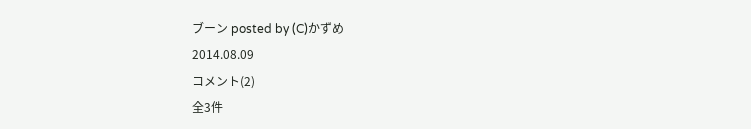ブーン posted by (C)かずめ
2014.08.09
コメント(2)
全3件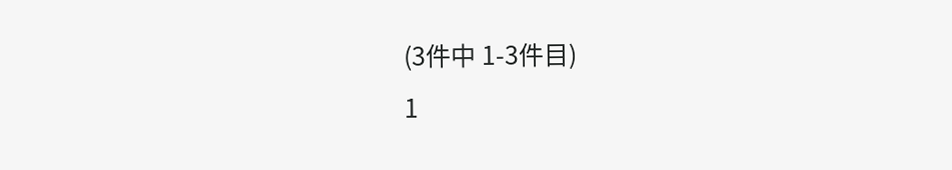(3件中 1-3件目)
1